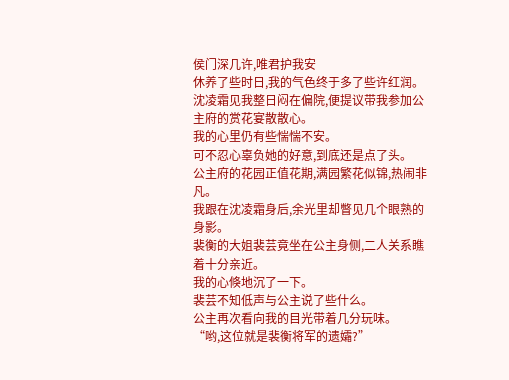侯门深几许,唯君护我安
休养了些时日,我的气色终于多了些许红润。
沈凌霜见我整日闷在偏院,便提议带我参加公主府的赏花宴散散心。
我的心里仍有些惴惴不安。
可不忍心辜负她的好意,到底还是点了头。
公主府的花园正值花期,满园繁花似锦,热闹非凡。
我跟在沈凌霜身后,余光里却瞥见几个眼熟的身影。
裴衡的大姐裴芸竟坐在公主身侧,二人关系瞧着十分亲近。
我的心倏地沉了一下。
裴芸不知低声与公主说了些什么。
公主再次看向我的目光带着几分玩味。
“哟,这位就是裴衡将军的遗孀?”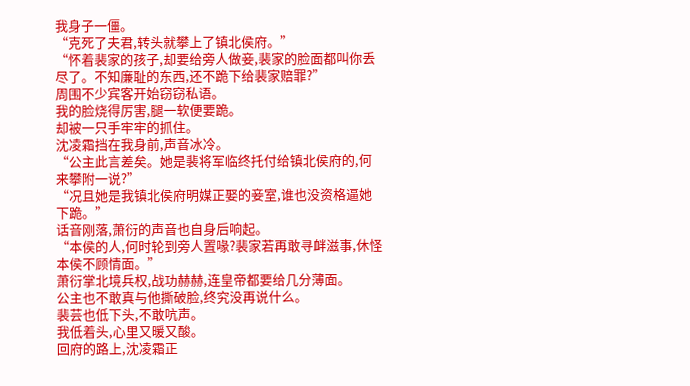我身子一僵。
“克死了夫君,转头就攀上了镇北侯府。”
“怀着裴家的孩子,却要给旁人做妾,裴家的脸面都叫你丢尽了。不知廉耻的东西,还不跪下给裴家赔罪?”
周围不少宾客开始窃窃私语。
我的脸烧得厉害,腿一软便要跪。
却被一只手牢牢的抓住。
沈凌霜挡在我身前,声音冰冷。
“公主此言差矣。她是裴将军临终托付给镇北侯府的,何来攀附一说?”
“况且她是我镇北侯府明媒正娶的妾室,谁也没资格逼她下跪。”
话音刚落,萧衍的声音也自身后响起。
“本侯的人,何时轮到旁人置喙?裴家若再敢寻衅滋事,休怪本侯不顾情面。”
萧衍掌北境兵权,战功赫赫,连皇帝都要给几分薄面。
公主也不敢真与他撕破脸,终究没再说什么。
裴芸也低下头,不敢吭声。
我低着头,心里又暖又酸。
回府的路上,沈凌霜正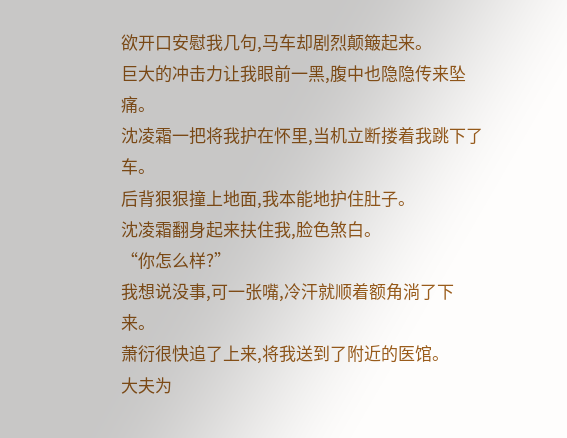欲开口安慰我几句,马车却剧烈颠簸起来。
巨大的冲击力让我眼前一黑,腹中也隐隐传来坠痛。
沈凌霜一把将我护在怀里,当机立断搂着我跳下了车。
后背狠狠撞上地面,我本能地护住肚子。
沈凌霜翻身起来扶住我,脸色煞白。
“你怎么样?”
我想说没事,可一张嘴,冷汗就顺着额角淌了下来。
萧衍很快追了上来,将我送到了附近的医馆。
大夫为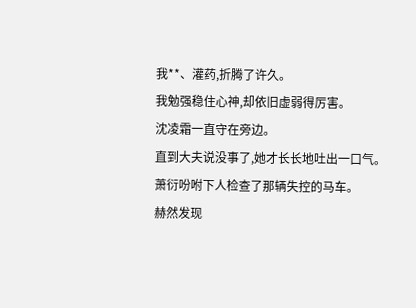我**、灌药,折腾了许久。
我勉强稳住心神,却依旧虚弱得厉害。
沈凌霜一直守在旁边。
直到大夫说没事了,她才长长地吐出一口气。
萧衍吩咐下人检查了那辆失控的马车。
赫然发现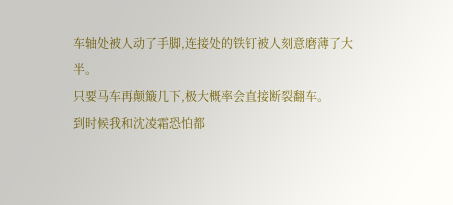车轴处被人动了手脚,连接处的铁钉被人刻意磨薄了大半。
只要马车再颠簸几下,极大概率会直接断裂翻车。
到时候我和沈凌霜恐怕都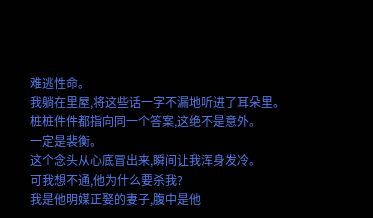难逃性命。
我躺在里屋,将这些话一字不漏地听进了耳朵里。
桩桩件件都指向同一个答案,这绝不是意外。
一定是裴衡。
这个念头从心底冒出来,瞬间让我浑身发冷。
可我想不通,他为什么要杀我?
我是他明媒正娶的妻子,腹中是他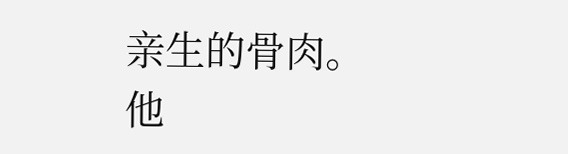亲生的骨肉。
他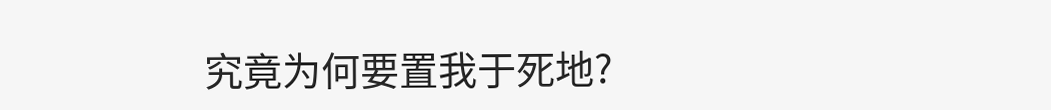究竟为何要置我于死地?